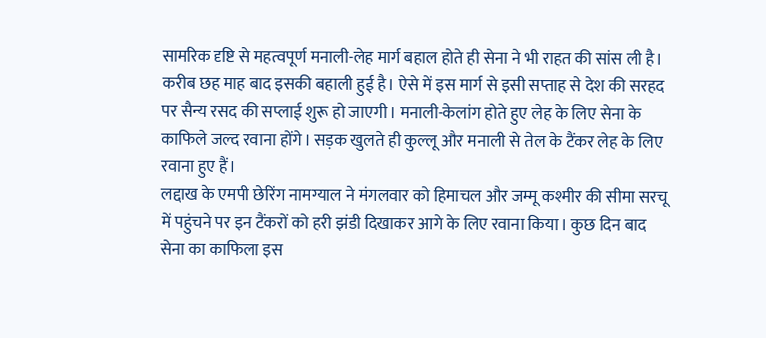सामरिक दृष्टि से महत्वपूर्ण मनाली-लेह मार्ग बहाल होते ही सेना ने भी राहत की सांस ली है। करीब छह माह बाद इसकी बहाली हुई है। ऐसे में इस मार्ग से इसी सप्ताह से देश की सरहद पर सैन्य रसद की सप्लाई शुरू हो जाएगी। मनाली-केलांग होते हुए लेह के लिए सेना के काफिले जल्द रवाना होंगे। सड़क खुलते ही कुल्लू और मनाली से तेल के टैंकर लेह के लिए रवाना हुए हैं।
लद्दाख के एमपी छेरिंग नामग्याल ने मंगलवार को हिमाचल और जम्मू कश्मीर की सीमा सरचू में पहुंचने पर इन टैंकरों को हरी झंडी दिखाकर आगे के लिए रवाना किया। कुछ दिन बाद सेना का काफिला इस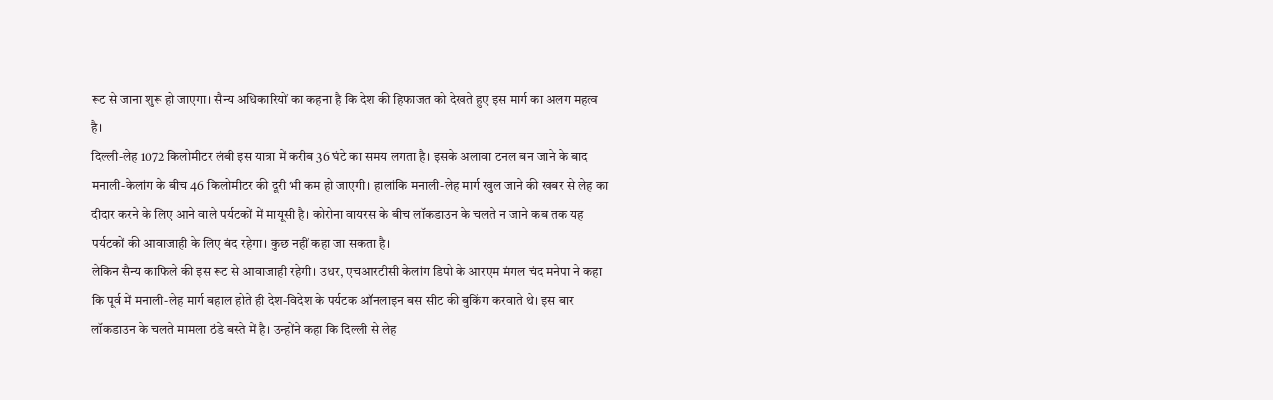रूट से जाना शुरू हो जाएगा। सैन्य अधिकारियों का कहना है कि देश की हिफाजत को देखते हुए इस मार्ग का अलग महत्व है।
दिल्ली-लेह 1072 किलोमीटर लंबी इस यात्रा में करीब 36 घंटे का समय लगता है। इसके अलावा टनल बन जाने के बाद मनाली-केलांग के बीच 46 किलोमीटर की दूरी भी कम हो जाएगी। हालांकि मनाली-लेह मार्ग खुल जाने की खबर से लेह का दीदार करने के लिए आने वाले पर्यटकों में मायूसी है। कोरोना वायरस के बीच लॉकडाउन के चलते न जाने कब तक यह पर्यटकों की आवाजाही के लिए बंद रहेगा। कुछ नहीं कहा जा सकता है।
लेकिन सैन्य काफिले की इस रूट से आवाजाही रहेगी। उधर, एचआरटीसी केलांग डिपो के आरएम मंगल चंद मनेपा ने कहा कि पूर्व में मनाली-लेह मार्ग बहाल होते ही देश-विदेश के पर्यटक ऑनलाइन बस सीट की बुकिंग करवाते थे। इस बार लॉकडाउन के चलते मामला ठंडे बस्ते में है। उन्होंने कहा कि दिल्ली से लेह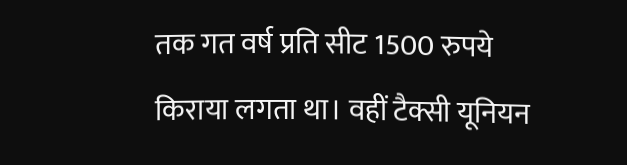तक गत वर्ष प्रति सीट 1500 रुपये किराया लगता था। वहीं टैक्सी यूनियन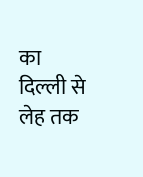का दिल्ली से लेह तक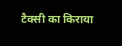टैक्सी का किराया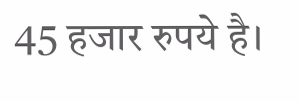45 हजार रुपये है।